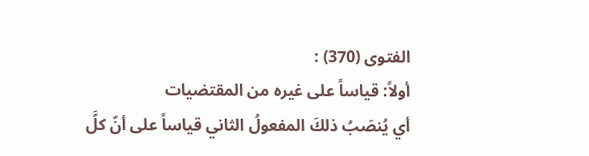الفتوى (370) :
أولاً: قياساً على غيره من المقتضيات
أي يُنصَبُ ذلكَ المفعولُ الثاني قياساً على أنّ كلَّ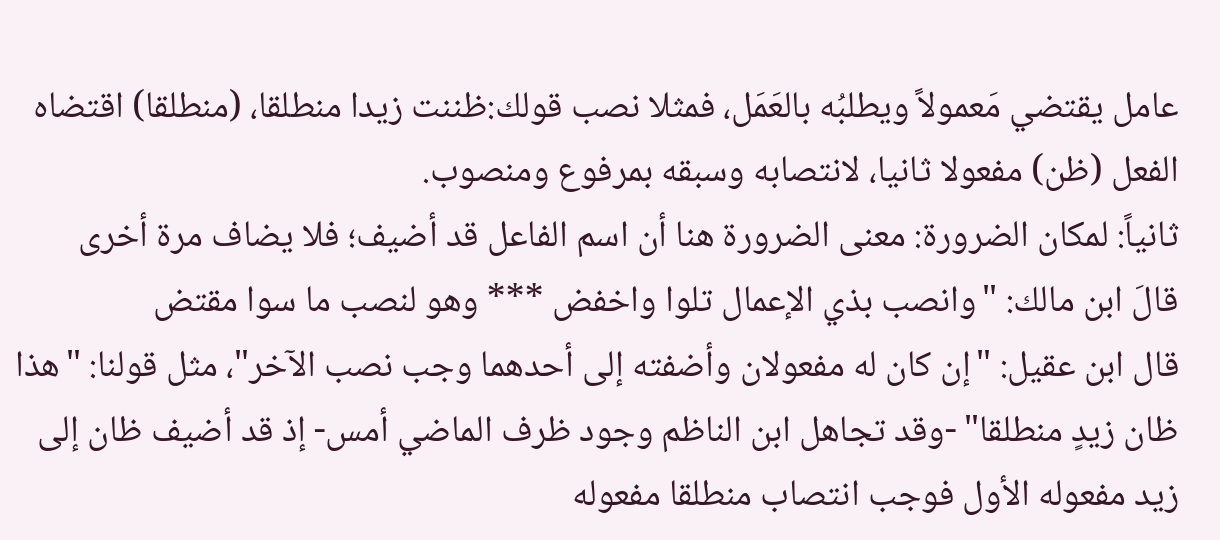عامل يقتضي مَعمولاً ويطلبُه بالعَمَل، فمثلا نصب قولك:ظننت زيدا منطلقا، (منطلقا) اقتضاه الفعل (ظن) مفعولا ثانيا، لانتصابه وسبقه بمرفوع ومنصوب.
ثانياً: لمكان الضرورة: معنى الضرورة هنا أن اسم الفاعل قد أضيف؛ فلا يضاف مرة أخرى
قالَ ابن مالك: "وانصب بذي الإعمال تلوا واخفض *** وهو لنصب ما سوا مقتض
قال ابن عقيل: "إن كان له مفعولان وأضفته إلى أحدهما وجب نصب الآخر"، مثل قولنا: "هذا ظان زيدٍ منطلقا" -وقد تجاهل ابن الناظم وجود ظرف الماضي أمس- إذ قد أضيف ظان إلى زيد مفعوله الأول فوجب انتصاب منطلقا مفعوله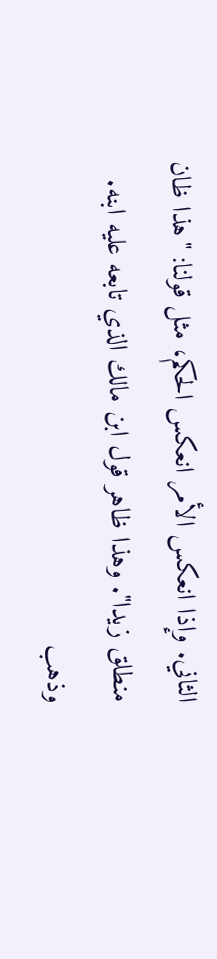الثاني. وإذا انعكس الأمر انعكس الحكم، مثل قولنا: "هذا ظان منطلق زيدا". وهذا ظاهر قول ابن مالك الذي تابعه عليه ابنه. وذهب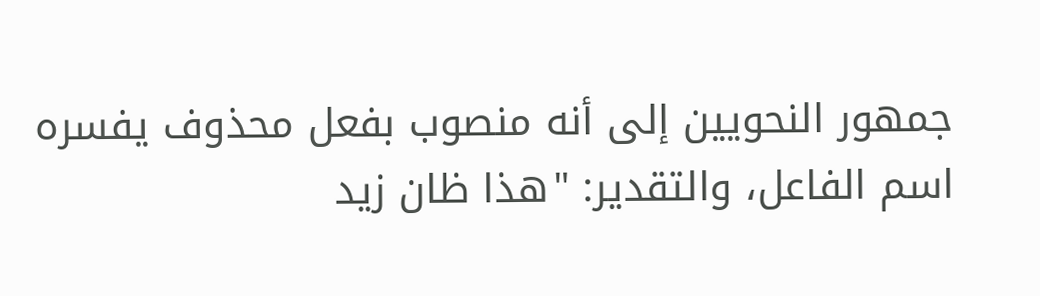جمهور النحويين إلى أنه منصوب بفعل محذوف يفسره اسم الفاعل، والتقدير: "هذا ظان زيد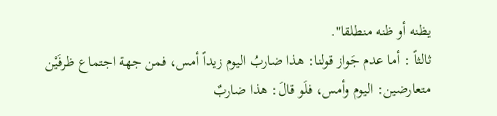يظنه أو ظنه منطلقا".
ثالثاً : أما عدم جَواز قولنا: هذا ضاربُ اليوم زيداً أمس، فمن جهة اجتماع ظرفَيْن متعارضين: اليوم وأمس، فلَو قالَ: هذا ضاربٌ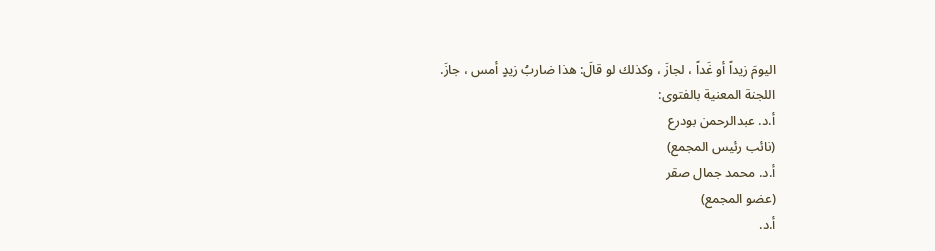اليومَ زيداً أو غَداً ، لجازَ ، وكذلك لو قالَ: هذا ضاربُ زيدٍ أمس ، جازَ.
اللجنة المعنية بالفتوى:
أ.د. عبدالرحمن بودرع
(نائب رئيس المجمع)
أ.د. محمد جمال صقر
(عضو المجمع)
أ.د.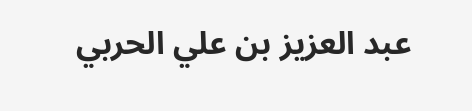عبد العزيز بن علي الحربي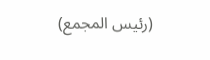(رئيس المجمع)